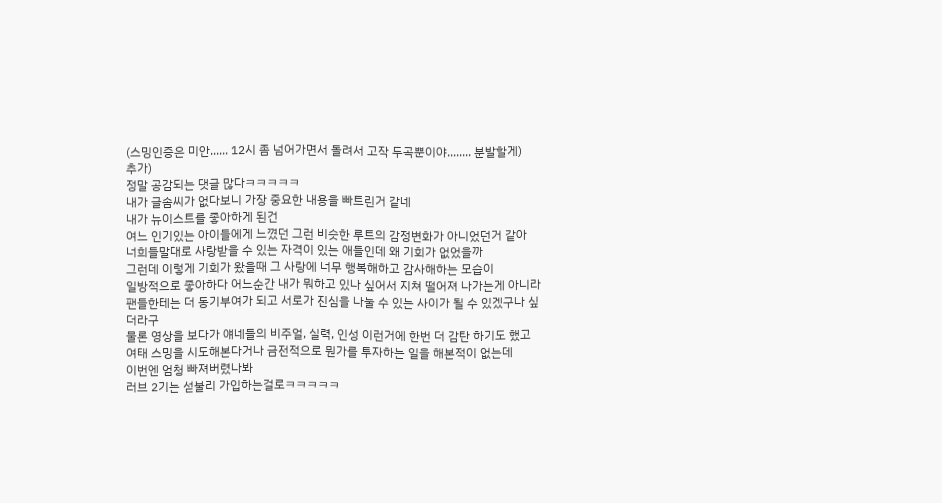(스밍인증은 미안...... 12시 좀 넘어가면서 돌려서 고작 두곡뿐이야........ 분발할게)
추가)
정말 공감되는 댓글 많다ㅋㅋㅋㅋㅋ
내가 글솜씨가 없다보니 가장 중요한 내용을 빠트린거 같네
내가 뉴이스트를 좋아하게 된건
여느 인기있는 아이들에게 느꼈던 그런 비슷한 루트의 감정변화가 아니었던거 같아
너희들말대로 사랑받을 수 있는 자격이 있는 애들인데 왜 기회가 없었을까
그런데 이렇게 기회가 왔을때 그 사랑에 너무 행복해하고 감사해하는 모습이
일방적으로 좋아하다 어느순간 내가 뭐하고 있나 싶어서 지쳐 떨어져 나가는게 아니라
팬들한테는 더 동기부여가 되고 서로가 진심을 나눌 수 있는 사이가 될 수 있겠구나 싶더라구
물론 영상을 보다가 얘네들의 비주얼, 실력, 인성 이런거에 한번 더 감탄 하기도 했고
여태 스밍을 시도해본다거나 금전적으로 뭔가를 투자하는 일을 해본적이 없는데
이번엔 엄청 빠져버렸나봐
러브 2기는 섣불리 가입하는걸로ㅋㅋㅋㅋㅋ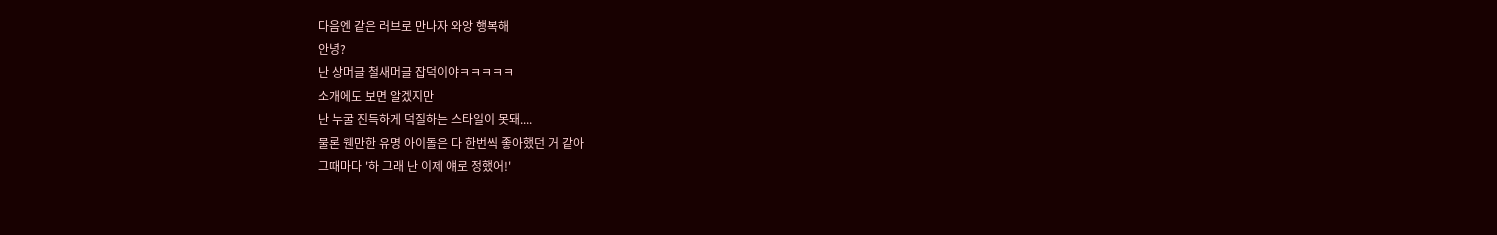다음엔 같은 러브로 만나자 와앙 행복해
안녕?
난 상머글 철새머글 잡덕이야ㅋㅋㅋㅋㅋ
소개에도 보면 알겠지만
난 누굴 진득하게 덕질하는 스타일이 못돼....
물론 웬만한 유명 아이돌은 다 한번씩 좋아했던 거 같아
그때마다 '하 그래 난 이제 얘로 정했어!'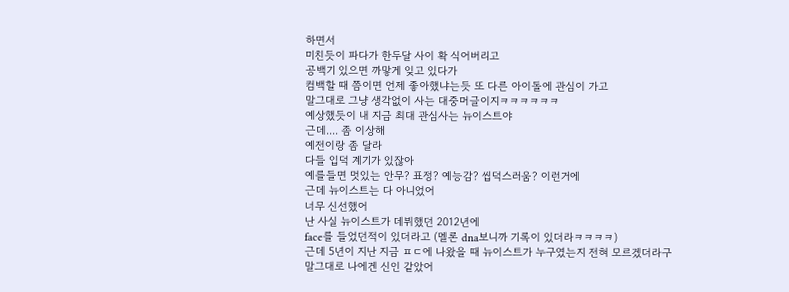하면서
미친듯이 파다가 한두달 사이 확 식어버리고
공백기 있으면 까맣게 잊고 있다가
컴백할 때 쯤이면 언제 좋아했냐는듯 또 다른 아이돌에 관심이 가고
말그대로 그냥 생각없이 사는 대중머글이지ㅋㅋㅋㅋㅋㅋ
예상했듯이 내 지금 최대 관심사는 뉴이스트야
근데.... 좀 이상해
예전이랑 좀 달라
다들 입덕 계기가 있잖아
예를들면 멋있는 안무? 표정? 예능감? 씹덕스러움? 이런거에
근데 뉴이스트는 다 아니었어
너무 신선했어
난 사실 뉴이스트가 데뷔했던 2012년에
face를 들었던적이 있더라고 (멜론 dna보니까 기록이 있더라ㅋㅋㅋㅋ)
근데 5년이 지난 지금 ㅍㄷ에 나왔을 때 뉴이스트가 누구였는지 전혀 모르겠더라구
말그대로 나에겐 신인 같았어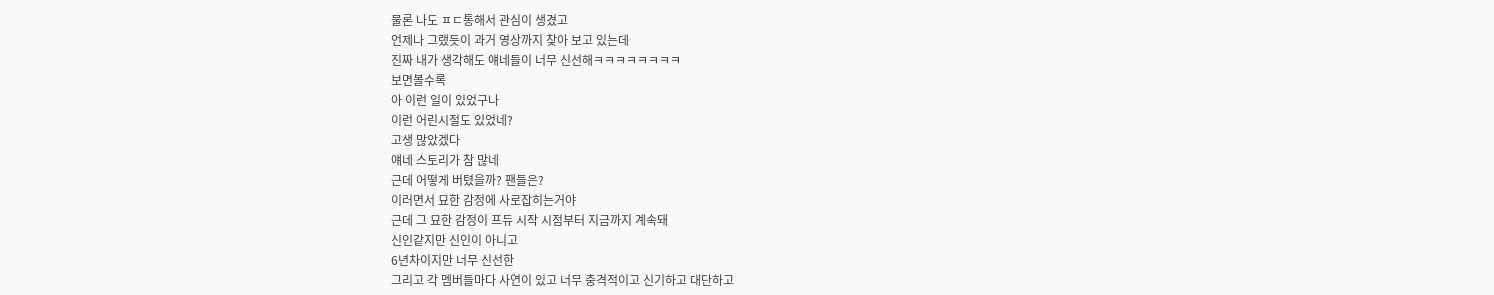물론 나도 ㅍㄷ통해서 관심이 생겼고
언제나 그랬듯이 과거 영상까지 찾아 보고 있는데
진짜 내가 생각해도 얘네들이 너무 신선해ㅋㅋㅋㅋㅋㅋㅋㅋ
보면볼수록
아 이런 일이 있었구나
이런 어린시절도 있었네?
고생 많았겠다
얘네 스토리가 참 많네
근데 어떻게 버텼을까? 팬들은?
이러면서 묘한 감정에 사로잡히는거야
근데 그 묘한 감정이 프듀 시작 시점부터 지금까지 계속돼
신인같지만 신인이 아니고
6년차이지만 너무 신선한
그리고 각 멤버들마다 사연이 있고 너무 충격적이고 신기하고 대단하고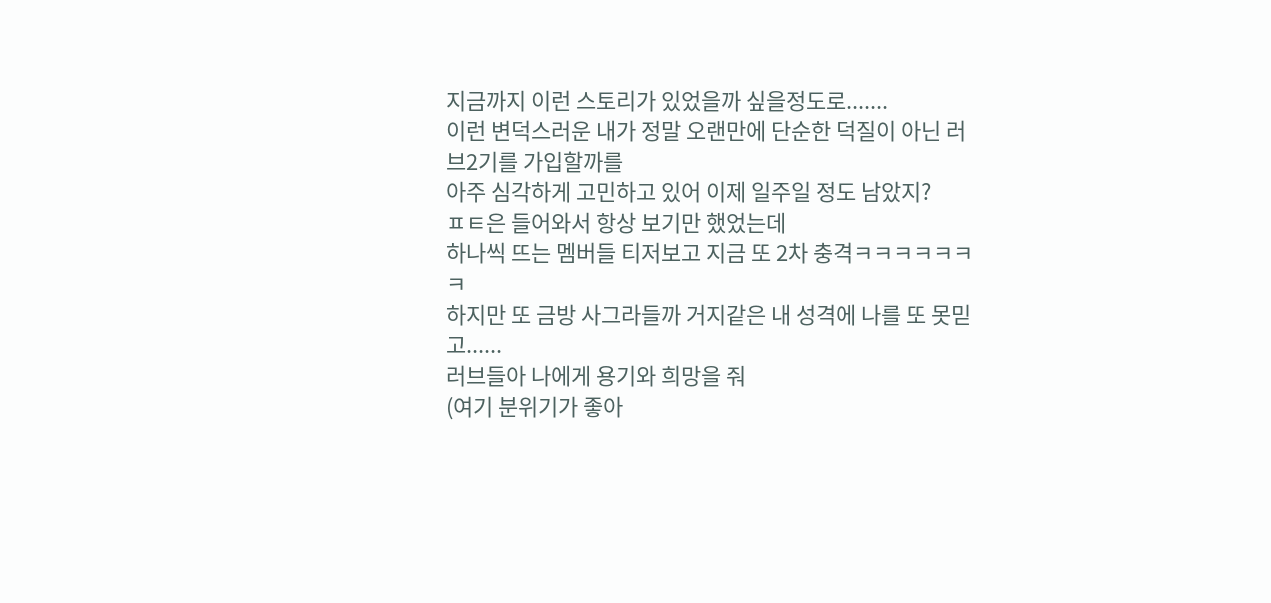지금까지 이런 스토리가 있었을까 싶을정도로.......
이런 변덕스러운 내가 정말 오랜만에 단순한 덕질이 아닌 러브2기를 가입할까를
아주 심각하게 고민하고 있어 이제 일주일 정도 남았지?
ㅍㅌ은 들어와서 항상 보기만 했었는데
하나씩 뜨는 멤버들 티저보고 지금 또 2차 충격ㅋㅋㅋㅋㅋㅋㅋ
하지만 또 금방 사그라들까 거지같은 내 성격에 나를 또 못믿고......
러브들아 나에게 용기와 희망을 줘
(여기 분위기가 좋아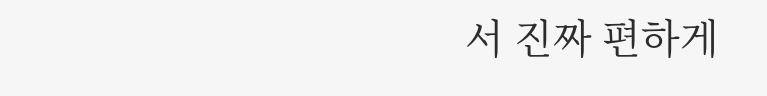서 진짜 편하게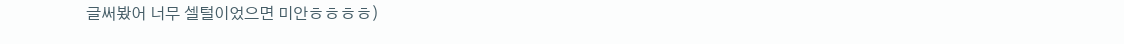글써봤어 너무 셀털이었으면 미안ㅎㅎㅎㅎ)